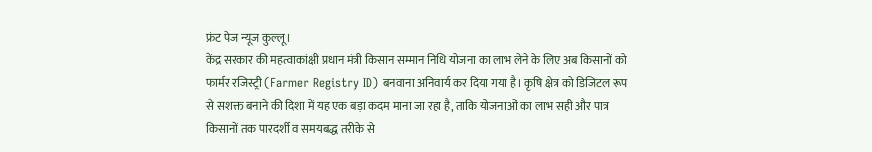फ्रंट पेज न्यूज कुल्लू।
केंद्र सरकार की महत्वाकांक्षी प्रधान मंत्री किसान सम्मान निधि योजना का लाभ लेने के लिए अब किसानों को फार्मर रजिस्ट्री (Farmer Registry ID) बनवाना अनिवार्य कर दिया गया है। कृषि क्षेत्र को डिजिटल रूप से सशक्त बनाने की दिशा में यह एक बड़ा कदम माना जा रहा है, ताकि योजनाओं का लाभ सही और पात्र किसानों तक पारदर्शी व समयबद्ध तरीके से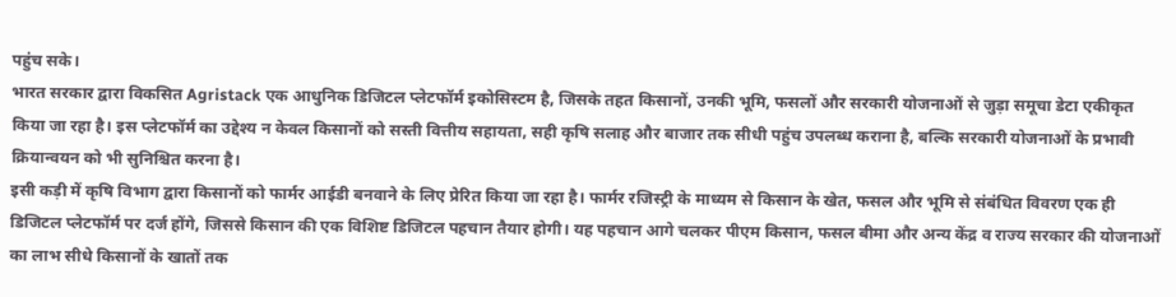पहुंच सके।
भारत सरकार द्वारा विकसित Agristack एक आधुनिक डिजिटल प्लेटफॉर्म इकोसिस्टम है, जिसके तहत किसानों, उनकी भूमि, फसलों और सरकारी योजनाओं से जुड़ा समूचा डेटा एकीकृत किया जा रहा है। इस प्लेटफॉर्म का उद्देश्य न केवल किसानों को सस्ती वित्तीय सहायता, सही कृषि सलाह और बाजार तक सीधी पहुंच उपलब्ध कराना है, बल्कि सरकारी योजनाओं के प्रभावी क्रियान्वयन को भी सुनिश्चित करना है।
इसी कड़ी में कृषि विभाग द्वारा किसानों को फार्मर आईडी बनवाने के लिए प्रेरित किया जा रहा है। फार्मर रजिस्ट्री के माध्यम से किसान के खेत, फसल और भूमि से संबंधित विवरण एक ही डिजिटल प्लेटफॉर्म पर दर्ज होंगे, जिससे किसान की एक विशिष्ट डिजिटल पहचान तैयार होगी। यह पहचान आगे चलकर पीएम किसान, फसल बीमा और अन्य केंद्र व राज्य सरकार की योजनाओं का लाभ सीधे किसानों के खातों तक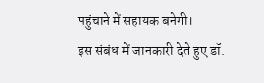पहुंचाने में सहायक बनेगी।
इस संबंध में जानकारी देते हुए डॉ.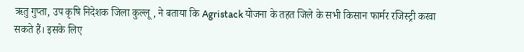ऋतु गुप्ता, उप कृषि निदेशक जिला कुल्लू, ने बताया कि Agristack योजना के तहत जिले के सभी किसान फार्मर रजिस्ट्री करवा सकते हैं। इसके लिए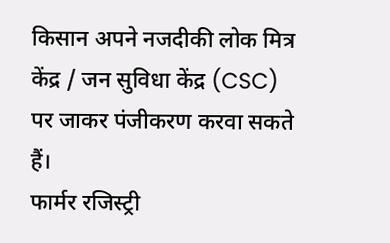किसान अपने नजदीकी लोक मित्र केंद्र / जन सुविधा केंद्र (CSC) पर जाकर पंजीकरण करवा सकते हैं।
फार्मर रजिस्ट्री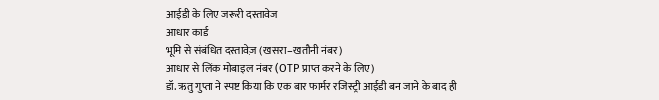आईडी के लिए जरूरी दस्तावेज
आधार कार्ड
भूमि से संबंधित दस्तावेज़ (खसरा–खतौनी नंबर)
आधार से लिंक मोबाइल नंबर (OTP प्राप्त करने के लिए)
डॉ. ऋतु गुप्ता ने स्पष्ट किया कि एक बार फार्मर रजिस्ट्री आईडी बन जाने के बाद ही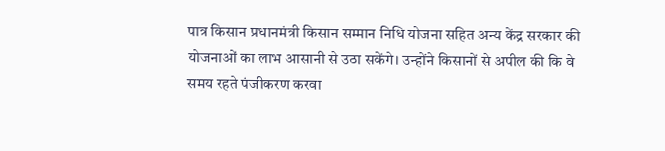पात्र किसान प्रधानमंत्री किसान सम्मान निधि योजना सहित अन्य केंद्र सरकार की योजनाओं का लाभ आसानी से उठा सकेंगे। उन्होंने किसानों से अपील की कि वे समय रहते पंजीकरण करवा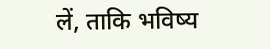लें, ताकि भविष्य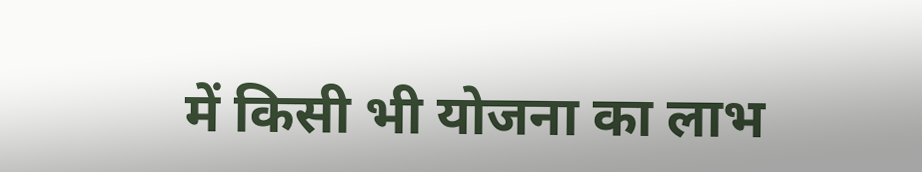में किसी भी योजना का लाभ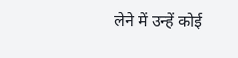लेने में उन्हें कोई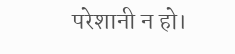परेशानी न हो।